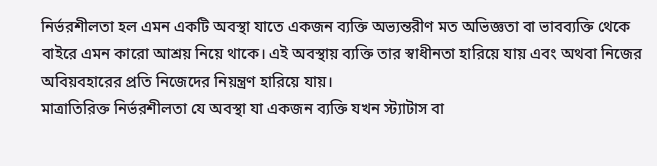নির্ভরশীলতা হল এমন একটি অবস্থা যাতে একজন ব্যক্তি অভ্যন্তরীণ মত অভিজ্ঞতা বা ভাবব্যক্তি থেকে বাইরে এমন কারো আশ্রয় নিয়ে থাকে। এই অবস্থায় ব্যক্তি তার স্বাধীনতা হারিয়ে যায় এবং অথবা নিজের অবিয়বহারের প্রতি নিজেদের নিয়ন্ত্রণ হারিয়ে যায়।
মাত্রাতিরিক্ত নির্ভরশীলতা যে অবস্থা যা একজন ব্যক্তি যখন স্ট্যাটাস বা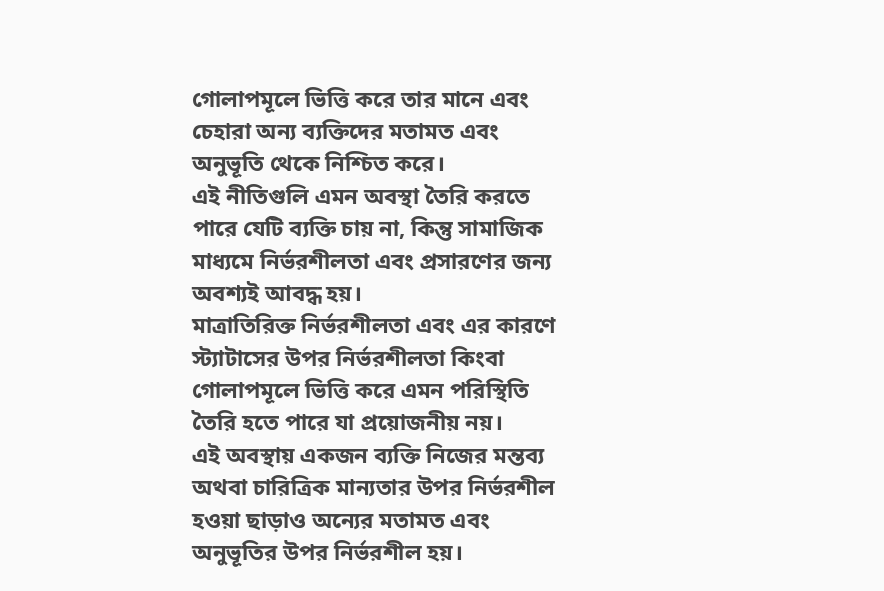গোলাপমূলে ভিত্তি করে তার মানে এবং চেহারা অন্য ব্যক্তিদের মতামত এবং অনুভূতি থেকে নিশ্চিত করে।
এই নীতিগুলি এমন অবস্থা তৈরি করতে পারে যেটি ব্যক্তি চায় না, কিন্তু সামাজিক মাধ্যমে নির্ভরশীলতা এবং প্রসারণের জন্য অবশ্যই আবদ্ধ হয়।
মাত্রাতিরিক্ত নির্ভরশীলতা এবং এর কারণে স্ট্যাটাসের উপর নির্ভরশীলতা কিংবা গোলাপমূলে ভিত্তি করে এমন পরিস্থিতি তৈরি হতে পারে যা প্রয়োজনীয় নয়।
এই অবস্থায় একজন ব্যক্তি নিজের মন্তব্য অথবা চারিত্রিক মান্যতার উপর নির্ভরশীল হওয়া ছাড়াও অন্যের মতামত এবং অনুভূতির উপর নির্ভরশীল হয়।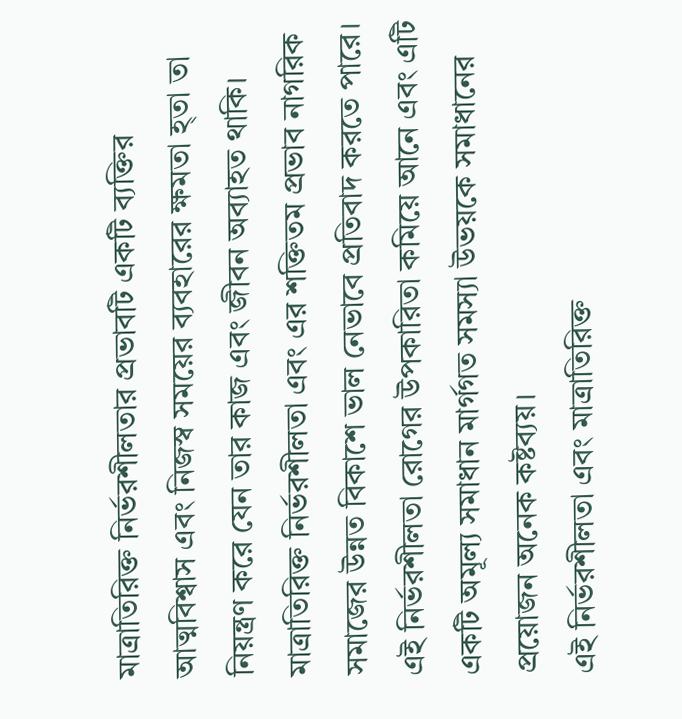মাত্রাতিরিক্ত নির্ভরশীলতার প্রভাবটি একটি ব্যক্তির আত্মবিশ্বাস এবং নিজস্ব সময়ের ব্যবহারের ক্ষমতা হ্তা তা নিয়ন্ত্রণ করে যেন তার কাজ এবং জীবন অব্যাহত থাকি।
মাত্রাতিরিক্ত নির্ভরশীলতা এবং এর শক্তিতম প্রভাব নাগরিক সমাজের উন্নত বিকাশে ভাল নেভাবে প্রতিবাদ করতে পারে।
এই নির্ভরশীলতা রোগের উপকারিতা কমিয়ে আনে এবং এটি একটি অমূল্য সমাধান মার্গগত সমস্যা উভয়কে সমাধানের প্রয়োজন অনেক কষ্টব্যয়।
এই নির্ভরশীলতা এবং মাত্রাতিরিক্ত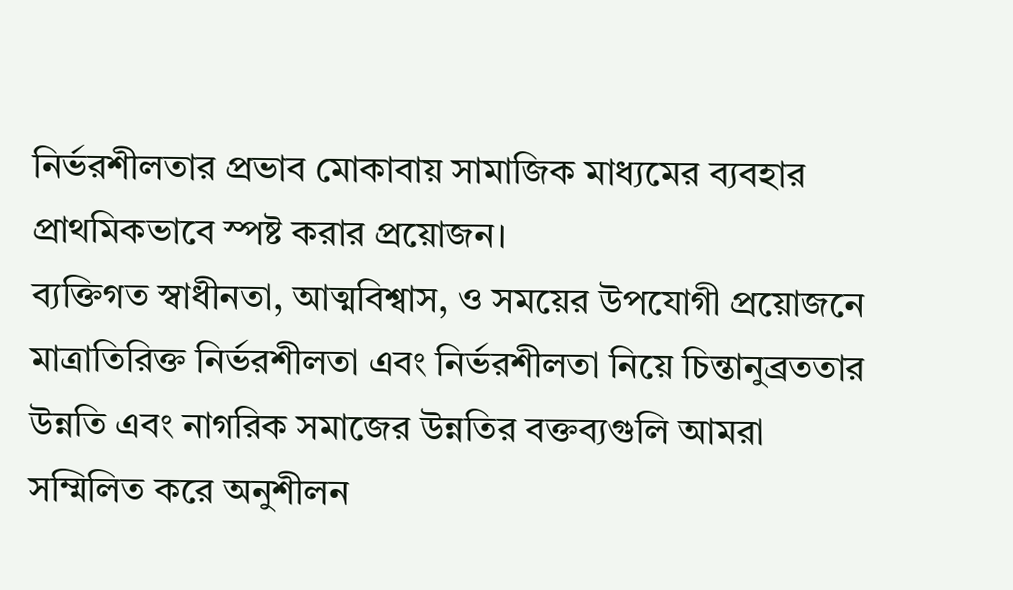নির্ভরশীলতার প্রভাব মোকাবায় সামাজিক মাধ্যমের ব্যবহার প্রাথমিকভাবে স্পষ্ট করার প্রয়োজন।
ব্যক্তিগত স্বাধীনতা, আত্মবিশ্বাস, ও সময়ের উপযোগী প্রয়োজনে মাত্রাতিরিক্ত নির্ভরশীলতা এবং নির্ভরশীলতা নিয়ে চিন্তানুব্রততার উন্নতি এবং নাগরিক সমাজের উন্নতির বক্তব্যগুলি আমরা সম্মিলিত করে অনুশীলন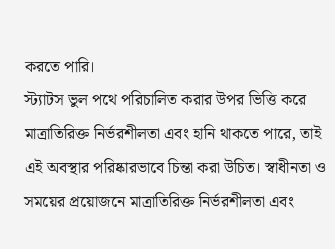করতে পারি।
স্ট্যাটস ভুল পথে পরিচালিত করার উপর ভিত্তি করে মাত্রাতিরিক্ত নির্ভরশীলতা এবং হানি থাকতে পারে, তাই এই অবস্থার পরিষ্কারভাবে চিন্তা করা উচিত। স্বাধীনতা ও সময়ের প্রয়োজনে মাত্রাতিরিক্ত নির্ভরশীলতা এবং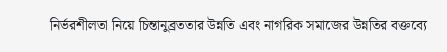নির্ভরশীলতা নিয়ে চিন্তানুব্রততার উন্নতি এবং নাগরিক সমাজের উন্নতির বক্তব্যে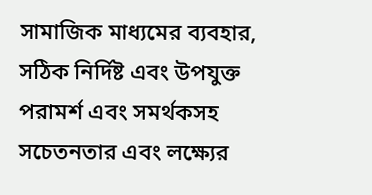সামাজিক মাধ্যমের ব্যবহার, সঠিক নির্দিষ্ট এবং উপযুক্ত পরামর্শ এবং সমর্থকসহ সচেতনতার এবং লক্ষ্যের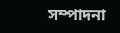সম্পাদনা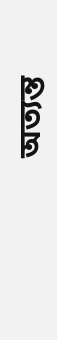অত্যন্ত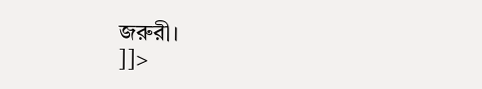জরুরী।
]]>